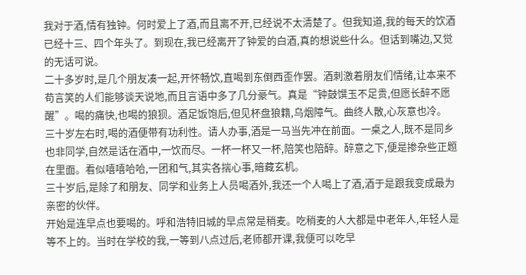我对于酒,情有独钟。何时爱上了酒,而且离不开,已经说不太清楚了。但我知道,我的每天的饮酒已经十三、四个年头了。到现在,我已经离开了钟爱的白酒,真的想说些什么。但话到嘴边,又觉的无话可说。
二十多岁时,是几个朋友凑一起,开怀畅饮,直喝到东倒西歪作罢。酒刺激着朋友们情绪,让本来不苟言笑的人们能够谈天说地,而且言语中多了几分豪气。真是“钟鼓馔玉不足贵,但愿长醉不愿醒”。喝的痛快,也喝的狼狈。酒足饭饱后,但见杯盘狼籍,乌烟障气。曲终人散,心灰意也冷。
三十岁左右时,喝的酒便带有功利性。请人办事,酒是一马当先冲在前面。一桌之人,既不是同乡也非同学,自然是话在酒中,一饮而尽。一杯一杯又一杯,陪笑也陪醉。醉意之下,便是掺杂些正题在里面。看似嘻嘻哈哈,一团和气,其实各揣心事,暗藏玄机。
三十岁后,是除了和朋友、同学和业务上人员喝酒外,我还一个人喝上了酒,酒于是跟我变成最为亲密的伙伴。
开始是连早点也要喝的。呼和浩特旧城的早点常是稍麦。吃稍麦的人大都是中老年人,年轻人是等不上的。当时在学校的我,一等到八点过后,老师都开课,我便可以吃早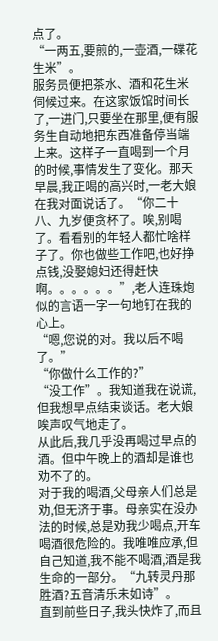点了。
“一两五,要煎的,一壶酒,一碟花生米”。
服务员便把茶水、酒和花生米伺候过来。在这家饭馆时间长了,一进门,只要坐在那里,便有服务生自动地把东西准备停当端上来。这样子一直喝到一个月的时候,事情发生了变化。那天早晨,我正喝的高兴时,一老大娘在我对面说话了。“你二十八、九岁便贪杯了。唉,别喝了。看看别的年轻人都忙啥样子了。你也做些工作吧,也好挣点钱,没娶媳妇还得赶快啊。。。。。。”,老人连珠炮似的言语一字一句地钉在我的心上。
“嗯,您说的对。我以后不喝了。”
“你做什么工作的?”
“没工作”。我知道我在说谎,但我想早点结束谈话。老大娘唉声叹气地走了。
从此后,我几乎没再喝过早点的酒。但中午晚上的酒却是谁也劝不了的。
对于我的喝酒,父母亲人们总是劝,但无济于事。母亲实在没办法的时候,总是劝我少喝点,开车喝酒很危险的。我唯唯应承,但自己知道,我不能不喝酒,酒是我生命的一部分。“九转灵丹那胜酒?五音清乐未如诗”。
直到前些日子,我头快炸了,而且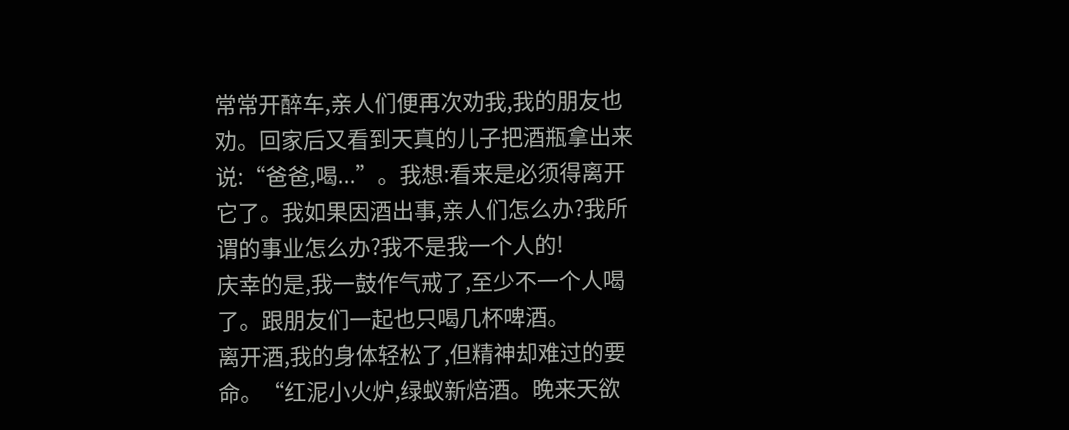常常开醉车,亲人们便再次劝我,我的朋友也劝。回家后又看到天真的儿子把酒瓶拿出来说:“爸爸,喝...”。我想:看来是必须得离开它了。我如果因酒出事,亲人们怎么办?我所谓的事业怎么办?我不是我一个人的!
庆幸的是,我一鼓作气戒了,至少不一个人喝了。跟朋友们一起也只喝几杯啤酒。
离开酒,我的身体轻松了,但精神却难过的要命。“红泥小火炉,绿蚁新焙酒。晚来天欲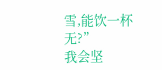雪,能饮一杯无?”
我会坚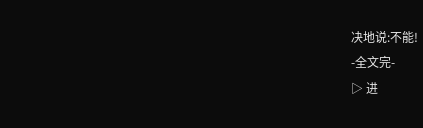决地说:不能!
-全文完-
▷ 进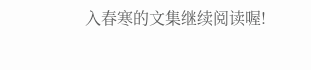入春寒的文集继续阅读喔!